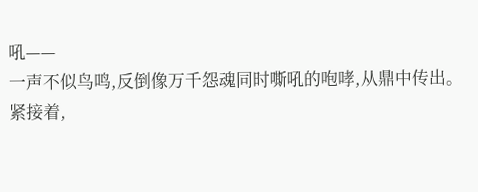吼——
一声不似鸟鸣,反倒像万千怨魂同时嘶吼的咆哮,从鼎中传出。
紧接着,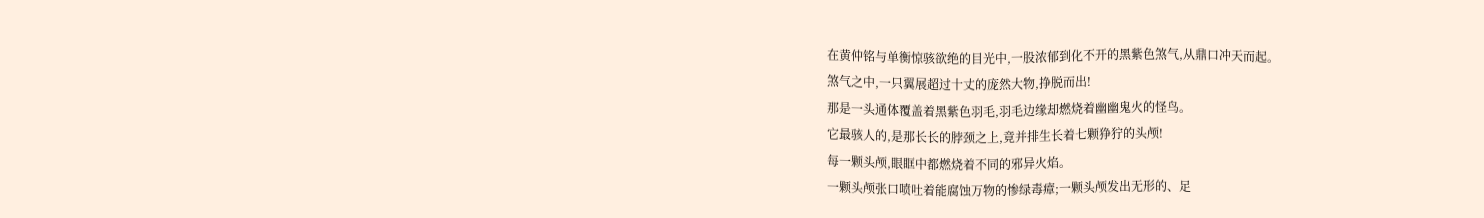在黄仲铭与单衡惊骇欲绝的目光中,一股浓郁到化不开的黑紫色煞气,从鼎口冲天而起。
煞气之中,一只翼展超过十丈的庞然大物,挣脱而出!
那是一头通体覆盖着黑紫色羽毛,羽毛边缘却燃烧着幽幽鬼火的怪鸟。
它最骇人的,是那长长的脖颈之上,竟并排生长着七颗狰狞的头颅!
每一颗头颅,眼眶中都燃烧着不同的邪异火焰。
一颗头颅张口喷吐着能腐蚀万物的惨绿毒瘴;一颗头颅发出无形的、足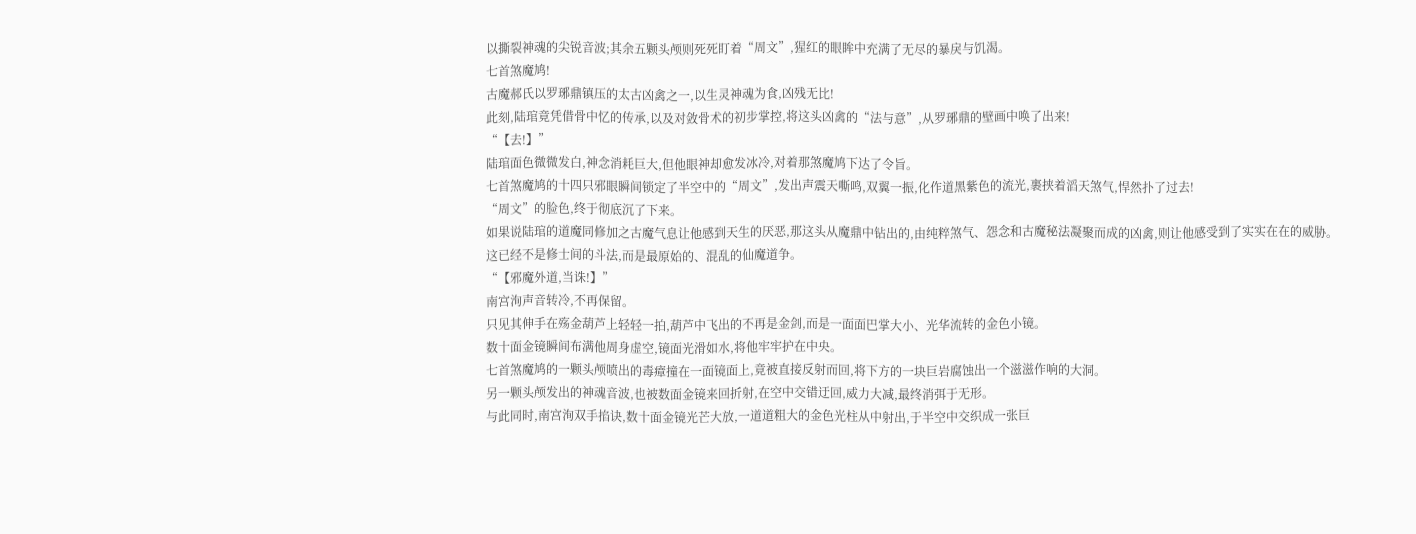以撕裂神魂的尖锐音波;其余五颗头颅则死死盯着“周文”,猩红的眼眸中充满了无尽的暴戾与饥渴。
七首煞魔鸠!
古魔郝氏以罗琊鼎镇压的太古凶禽之一,以生灵神魂为食,凶残无比!
此刻,陆琯竟凭借骨中忆的传承,以及对敛骨术的初步掌控,将这头凶禽的“法与意”,从罗琊鼎的壁画中唤了出来!
“【去!】”
陆琯面色微微发白,神念消耗巨大,但他眼神却愈发冰冷,对着那煞魔鸠下达了令旨。
七首煞魔鸠的十四只邪眼瞬间锁定了半空中的“周文”,发出声震天嘶鸣,双翼一振,化作道黑紫色的流光,裹挟着滔天煞气,悍然扑了过去!
“周文”的脸色,终于彻底沉了下来。
如果说陆琯的道魔同修加之古魔气息让他感到天生的厌恶,那这头从魔鼎中钻出的,由纯粹煞气、怨念和古魔秘法凝聚而成的凶禽,则让他感受到了实实在在的威胁。
这已经不是修士间的斗法,而是最原始的、混乱的仙魔道争。
“【邪魔外道,当诛!】”
南宫洵声音转冷,不再保留。
只见其伸手在殇金葫芦上轻轻一拍,葫芦中飞出的不再是金剑,而是一面面巴掌大小、光华流转的金色小镜。
数十面金镜瞬间布满他周身虚空,镜面光滑如水,将他牢牢护在中央。
七首煞魔鸠的一颗头颅喷出的毒瘴撞在一面镜面上,竟被直接反射而回,将下方的一块巨岩腐蚀出一个滋滋作响的大洞。
另一颗头颅发出的神魂音波,也被数面金镜来回折射,在空中交错迂回,威力大减,最终消弭于无形。
与此同时,南宫洵双手掐诀,数十面金镜光芒大放,一道道粗大的金色光柱从中射出,于半空中交织成一张巨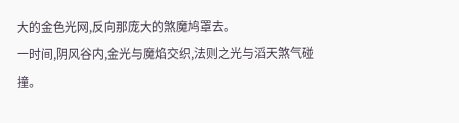大的金色光网,反向那庞大的煞魔鸠罩去。
一时间,阴风谷内,金光与魔焰交织,法则之光与滔天煞气碰撞。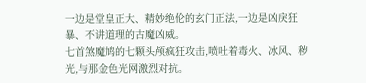一边是堂皇正大、精妙绝伦的玄门正法,一边是凶戾狂暴、不讲道理的古魔凶威。
七首煞魔鸠的七颗头颅疯狂攻击,喷吐着毒火、冰风、秽光,与那金色光网激烈对抗。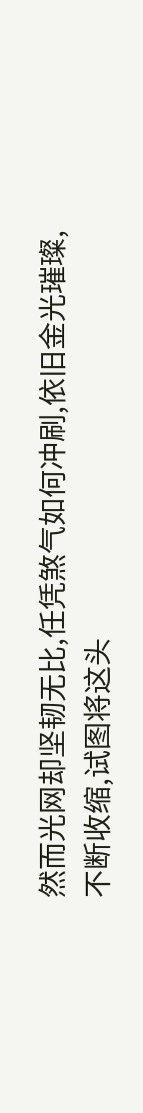然而光网却坚韧无比,任凭煞气如何冲刷,依旧金光璀璨,不断收缩,试图将这头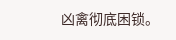凶禽彻底困锁。